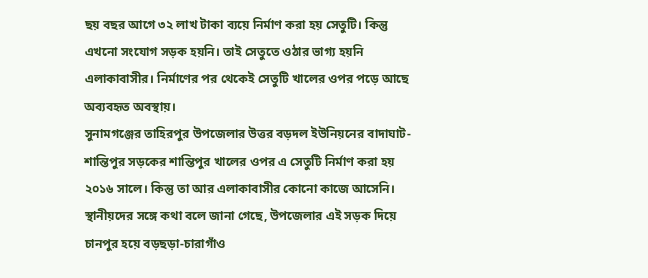ছয় বছর আগে ৩২ লাখ টাকা ব্যয়ে নির্মাণ করা হয় সেতুটি। কিন্তু এখনো সংযোগ সড়ক হয়নি। তাই সেতুতে ওঠার ভাগ্য হয়নি এলাকাবাসীর। নির্মাণের পর থেকেই সেতুটি খালের ওপর পড়ে আছে অব্যবহৃত অবস্থায়।
সুনামগঞ্জের তাহিরপুর উপজেলার উত্তর বড়দল ইউনিয়নের বাদাঘাট-শান্তিপুর সড়কের শান্তিপুর খালের ওপর এ সেতুটি নির্মাণ করা হয় ২০১৬ সালে। কিন্তু তা আর এলাকাবাসীর কোনো কাজে আসেনি।
স্থানীয়দের সঙ্গে কথা বলে জানা গেছে, উপজেলার এই সড়ক দিয়ে চানপুর হয়ে বড়ছড়া-চারাগাঁও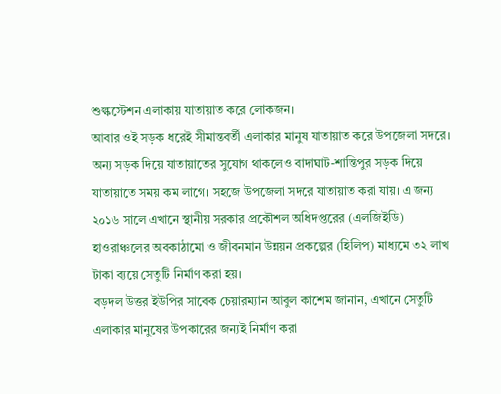শুল্কস্টেশন এলাকায় যাতায়াত করে লোকজন।
আবার ওই সড়ক ধরেই সীমান্তবর্তী এলাকার মানুষ যাতায়াত করে উপজেলা সদরে। অন্য সড়ক দিয়ে যাতায়াতের সুযোগ থাকলেও বাদাঘাট-শান্তিপুর সড়ক দিয়ে যাতায়াতে সময় কম লাগে। সহজে উপজেলা সদরে যাতায়াত করা যায়। এ জন্য ২০১৬ সালে এখানে স্থানীয় সরকার প্রকৌশল অধিদপ্তরের (এলজিইডি) হাওরাঞ্চলের অবকাঠামো ও জীবনমান উন্নয়ন প্রকল্পের (হিলিপ) মাধ্যমে ৩২ লাখ টাকা ব্যয়ে সেতুটি নির্মাণ করা হয়।
বড়দল উত্তর ইউপির সাবেক চেয়ারম্যান আবুল কাশেম জানান, এখানে সেতুটি এলাকার মানুষের উপকারের জন্যই নির্মাণ করা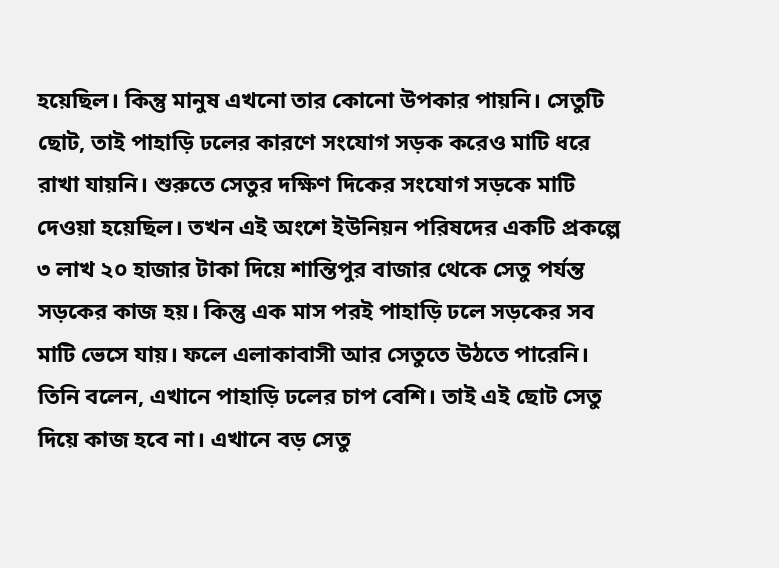হয়েছিল। কিন্তু মানুষ এখনো তার কোনো উপকার পায়নি। সেতুটি ছোট, তাই পাহাড়ি ঢলের কারণে সংযোগ সড়ক করেও মাটি ধরে রাখা যায়নি। শুরুতে সেতুর দক্ষিণ দিকের সংযোগ সড়কে মাটি দেওয়া হয়েছিল। তখন এই অংশে ইউনিয়ন পরিষদের একটি প্রকল্পে ৩ লাখ ২০ হাজার টাকা দিয়ে শান্তিপুর বাজার থেকে সেতু পর্যন্ত সড়কের কাজ হয়। কিন্তু এক মাস পরই পাহাড়ি ঢলে সড়কের সব মাটি ভেসে যায়। ফলে এলাকাবাসী আর সেতুতে উঠতে পারেনি। তিনি বলেন, এখানে পাহাড়ি ঢলের চাপ বেশি। তাই এই ছোট সেতু দিয়ে কাজ হবে না। এখানে বড় সেতু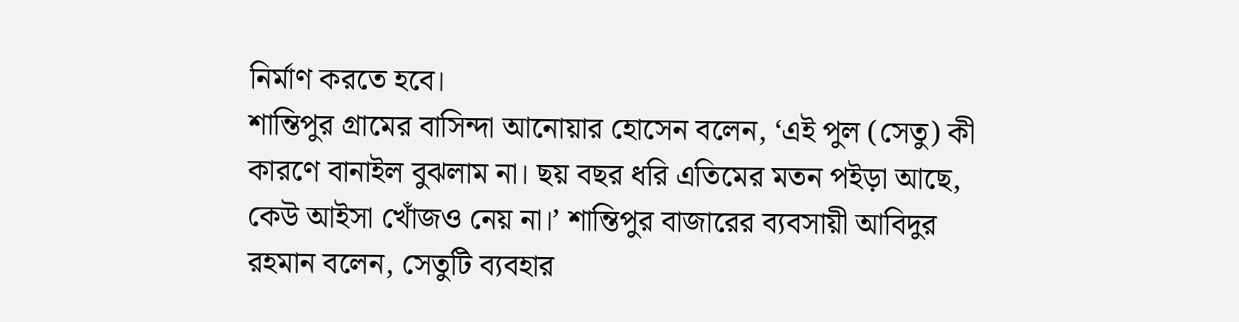নির্মাণ করতে হবে।
শান্তিপুর গ্রামের বাসিন্দা আনোয়ার হোসেন বলেন, ‘এই পুল (সেতু) কী কারণে বানাইল বুঝলাম না। ছয় বছর ধরি এতিমের মতন পইড়া আছে, কেউ আইসা খোঁজও নেয় না।’ শান্তিপুর বাজারের ব্যবসায়ী আবিদুর রহমান বলেন, সেতুটি ব্যবহার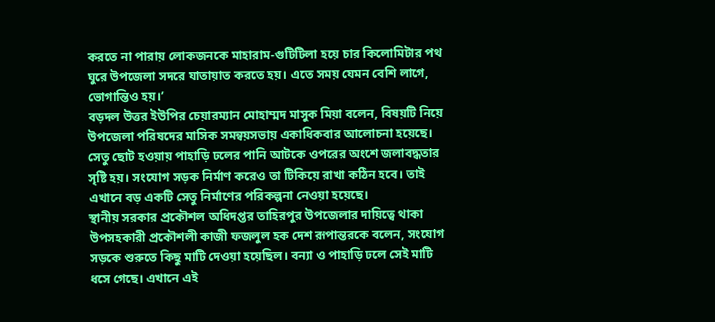করতে না পারায় লোকজনকে মাহারাম-গুটিটিলা হয়ে চার কিলোমিটার পথ ঘুরে উপজেলা সদরে যাতায়াত করতে হয়। এতে সময় যেমন বেশি লাগে, ভোগান্তিও হয়।’
বড়দল উত্তর ইউপির চেয়ারম্যান মোহাম্মদ মাসুক মিয়া বলেন, বিষয়টি নিয়ে উপজেলা পরিষদের মাসিক সমন্বয়সভায় একাধিকবার আলোচনা হয়েছে। সেতু ছোট হওয়ায় পাহাড়ি ঢলের পানি আটকে ওপরের অংশে জলাবদ্ধতার সৃষ্টি হয়। সংযোগ সড়ক নির্মাণ করেও তা টিকিয়ে রাখা কঠিন হবে। তাই এখানে বড় একটি সেতু নির্মাণের পরিকল্পনা নেওয়া হয়েছে।
স্থানীয় সরকার প্রকৌশল অধিদপ্তর তাহিরপুর উপজেলার দায়িত্বে থাকা উপসহকারী প্রকৌশলী কাজী ফজলুল হক দেশ রূপান্তরকে বলেন, সংযোগ সড়কে শুরুতে কিছু মাটি দেওয়া হয়েছিল। বন্যা ও পাহাড়ি ঢলে সেই মাটি ধসে গেছে। এখানে এই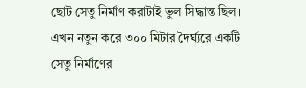ছোট সেতু নির্মাণ করাটাই ভুল সিদ্ধান্ত ছিল। এখন নতুন করে ৩০০ মিটার দৈর্ঘ্যরে একটি সেতু নির্মাণের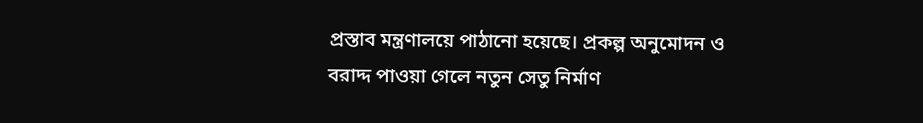প্রস্তাব মন্ত্রণালয়ে পাঠানো হয়েছে। প্রকল্প অনুমোদন ও বরাদ্দ পাওয়া গেলে নতুন সেতু নির্মাণ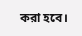করা হবে।